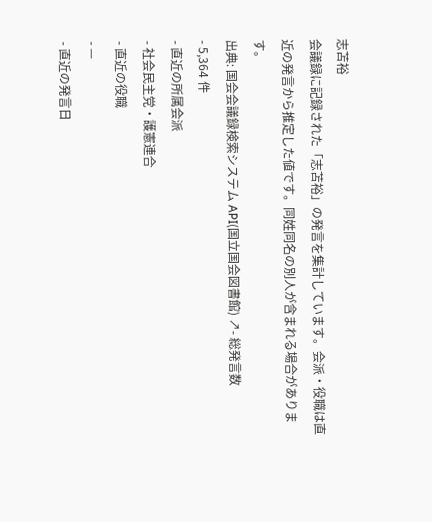志苫裕
会議録に記録された「志苫裕」の発言を集計しています。会派・役職は直近の発言から推定した値です。同姓同名の別人が含まれる場合があります。
出典: 国会会議録検索システム API(国立国会図書館) ↗- 総発言数
- 5,364 件
- 直近の所属会派
- 社会民主党・護憲連合
- 直近の役職
- —
- 直近の発言日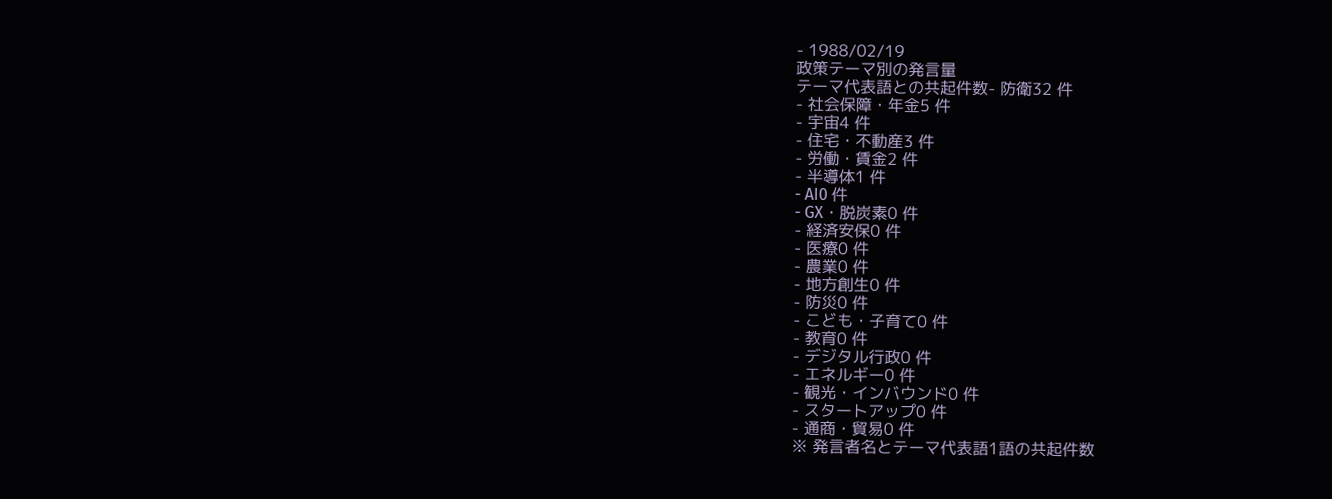- 1988/02/19
政策テーマ別の発言量
テーマ代表語との共起件数- 防衛32 件
- 社会保障・年金5 件
- 宇宙4 件
- 住宅・不動産3 件
- 労働・賃金2 件
- 半導体1 件
- AI0 件
- GX・脱炭素0 件
- 経済安保0 件
- 医療0 件
- 農業0 件
- 地方創生0 件
- 防災0 件
- こども・子育て0 件
- 教育0 件
- デジタル行政0 件
- エネルギー0 件
- 観光・インバウンド0 件
- スタートアップ0 件
- 通商・貿易0 件
※ 発言者名とテーマ代表語1語の共起件数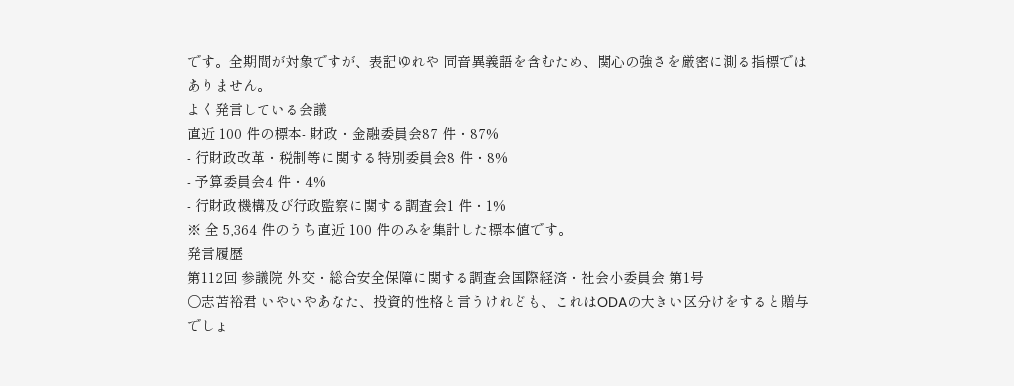です。全期間が対象ですが、表記ゆれや 同音異義語を含むため、関心の強さを厳密に測る指標ではありません。
よく発言している会議
直近 100 件の標本- 財政・金融委員会87 件・87%
- 行財政改革・税制等に関する特別委員会8 件・8%
- 予算委員会4 件・4%
- 行財政機構及び行政監察に関する調査会1 件・1%
※ 全 5,364 件のうち直近 100 件のみを集計した標本値です。
発言履歴
第112回 参議院 外交・総合安全保障に関する調査会国際経済・社会小委員会 第1号
○志苫裕君 いやいやあなた、投資的性格と言うけれども、これはODAの大きい区分けをすると贈与でしょ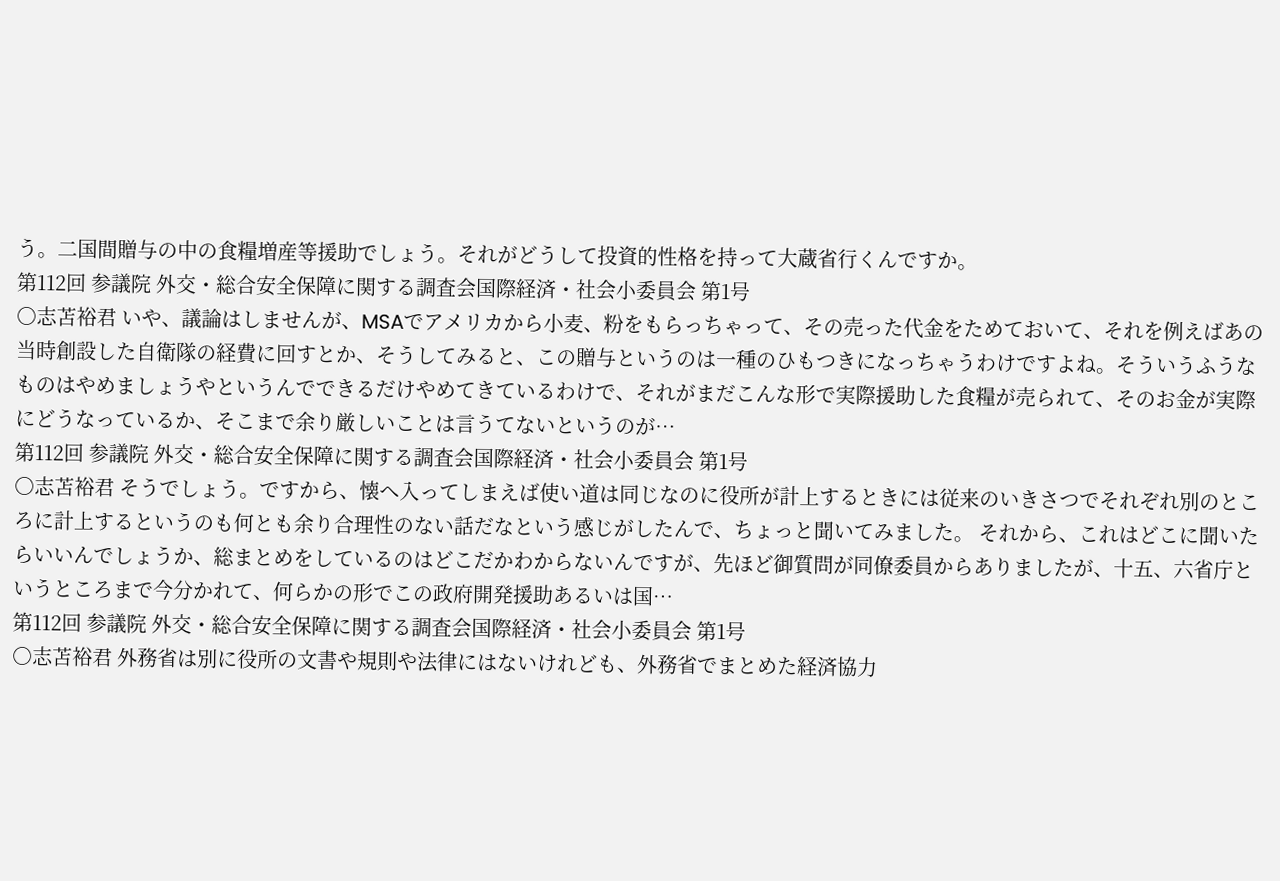う。二国間贈与の中の食糧増産等援助でしょう。それがどうして投資的性格を持って大蔵省行くんですか。
第112回 参議院 外交・総合安全保障に関する調査会国際経済・社会小委員会 第1号
○志苫裕君 いや、議論はしませんが、MSAでアメリカから小麦、粉をもらっちゃって、その売った代金をためておいて、それを例えばあの当時創設した自衛隊の経費に回すとか、そうしてみると、この贈与というのは一種のひもつきになっちゃうわけですよね。そういうふうなものはやめましょうやというんでできるだけやめてきているわけで、それがまだこんな形で実際援助した食糧が売られて、そのお金が実際にどうなっているか、そこまで余り厳しいことは言うてないというのが…
第112回 参議院 外交・総合安全保障に関する調査会国際経済・社会小委員会 第1号
○志苫裕君 そうでしょう。ですから、懐へ入ってしまえば使い道は同じなのに役所が計上するときには従来のいきさつでそれぞれ別のところに計上するというのも何とも余り合理性のない話だなという感じがしたんで、ちょっと聞いてみました。 それから、これはどこに聞いたらいいんでしょうか、総まとめをしているのはどこだかわからないんですが、先ほど御質問が同僚委員からありましたが、十五、六省庁というところまで今分かれて、何らかの形でこの政府開発援助あるいは国…
第112回 参議院 外交・総合安全保障に関する調査会国際経済・社会小委員会 第1号
○志苫裕君 外務省は別に役所の文書や規則や法律にはないけれども、外務省でまとめた経済協力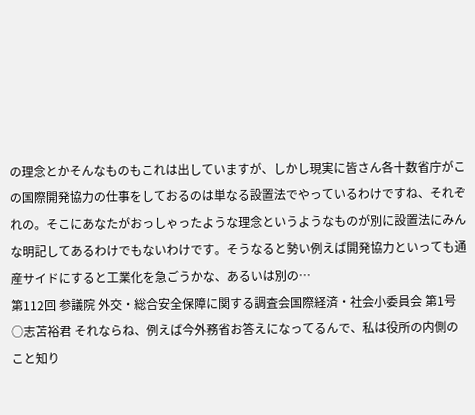の理念とかそんなものもこれは出していますが、しかし現実に皆さん各十数省庁がこの国際開発協力の仕事をしておるのは単なる設置法でやっているわけですね、それぞれの。そこにあなたがおっしゃったような理念というようなものが別に設置法にみんな明記してあるわけでもないわけです。そうなると勢い例えば開発協力といっても通産サイドにすると工業化を急ごうかな、あるいは別の…
第112回 参議院 外交・総合安全保障に関する調査会国際経済・社会小委員会 第1号
○志苫裕君 それならね、例えば今外務省お答えになってるんで、私は役所の内側のこと知り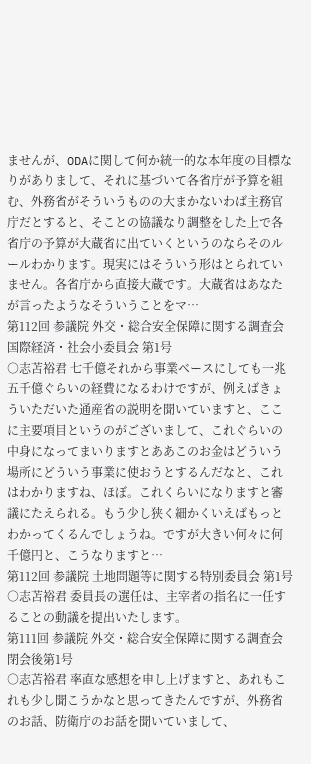ませんが、ODAに関して何か統一的な本年度の目標なりがありまして、それに基づいて各省庁が予算を組む、外務省がそういうものの大まかないわば主務官庁だとすると、そことの協議なり調整をした上で各省庁の予算が大蔵省に出ていくというのならそのルールわかります。現実にはそういう形はとられていません。各省庁から直接大蔵です。大蔵省はあなたが言ったようなそういうことをマ…
第112回 参議院 外交・総合安全保障に関する調査会国際経済・社会小委員会 第1号
○志苫裕君 七千億それから事業ベースにしても一兆五千億ぐらいの経費になるわけですが、例えばきょういただいた通産省の説明を聞いていますと、ここに主要項目というのがございまして、これぐらいの中身になってまいりますとああこのお金はどういう場所にどういう事業に使おうとするんだなと、これはわかりますね、ほぼ。これくらいになりますと審議にたえられる。もう少し狭く細かくいえばもっとわかってくるんでしょうね。ですが大きい何々に何千億円と、こうなりますと…
第112回 参議院 土地問題等に関する特別委員会 第1号
○志苫裕君 委員長の選任は、主宰者の指名に一任することの動議を提出いたします。
第111回 参議院 外交・総合安全保障に関する調査会 閉会後第1号
○志苫裕君 率直な感想を申し上げますと、あれもこれも少し聞こうかなと思ってきたんですが、外務省のお話、防衛庁のお話を聞いていまして、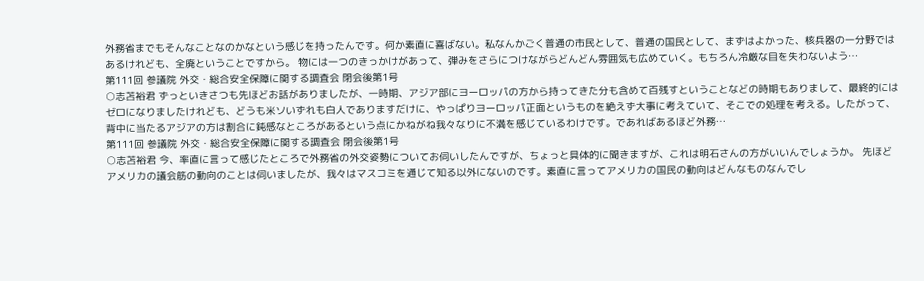外務省までもそんなことなのかなという感じを持ったんです。何か素直に喜ばない。私なんかごく普通の市民として、普通の国民として、まずはよかった、核兵器の一分野ではあるけれども、全廃ということですから。 物には一つのきっかけがあって、弾みをさらにつけながらどんどん雰囲気も広めていく。もちろん冷厳な目を失わないよう…
第111回 参議院 外交・総合安全保障に関する調査会 閉会後第1号
○志苫裕君 ずっといきさつも先ほどお話がありましたが、一時期、アジア部にヨーロッパの方から持ってきた分も含めて百残すということなどの時期もありまして、最終的にはゼロになりましたけれども、どうも米ソいずれも白人でありますだけに、やっぱりヨーロッパ正面というものを絶えず大事に考えていて、そこでの処理を考える。したがって、背中に当たるアジアの方は割合に鈍感なところがあるという点にかねがね我々なりに不満を感じているわけです。であればあるほど外務…
第111回 参議院 外交・総合安全保障に関する調査会 閉会後第1号
○志苫裕君 今、率直に言って感じたところで外務省の外交姿勢についてお伺いしたんですが、ちょっと具体的に聞きますが、これは明石さんの方がいいんでしょうか。 先ほどアメリカの議会筋の動向のことは伺いましたが、我々はマスコミを通じて知る以外にないのです。素直に言ってアメリカの国民の動向はどんなものなんでし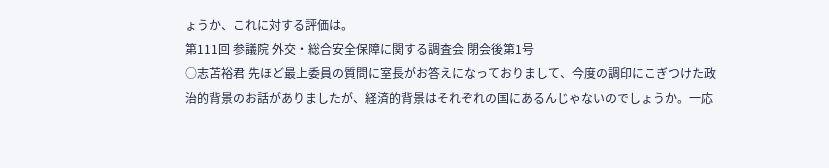ょうか、これに対する評価は。
第111回 参議院 外交・総合安全保障に関する調査会 閉会後第1号
○志苫裕君 先ほど最上委員の質問に室長がお答えになっておりまして、今度の調印にこぎつけた政治的背景のお話がありましたが、経済的背景はそれぞれの国にあるんじゃないのでしょうか。一応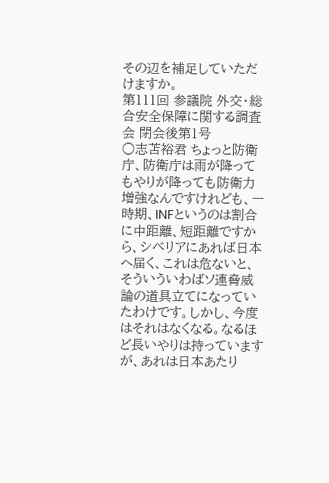その辺を補足していただけますか。
第111回 参議院 外交・総合安全保障に関する調査会 閉会後第1号
○志苫裕君 ちょっと防衛庁、防衛庁は雨が降ってもやりが降っても防衛力増強なんですけれども、一時期、INFというのは割合に中距離、短距離ですから、シベリアにあれば日本へ届く、これは危ないと、そういういわばソ連脅威論の道具立てになっていたわけです。しかし、今度はそれはなくなる。なるほど長いやりは持っていますが、あれは日本あたり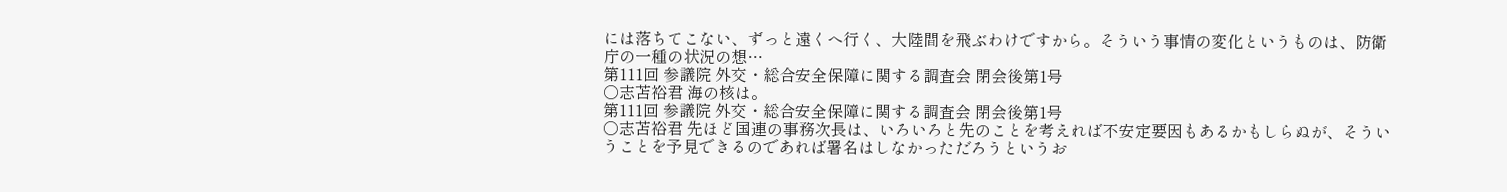には落ちてこない、ずっと遠くへ行く、大陸間を飛ぶわけですから。そういう事情の変化というものは、防衛庁の一種の状況の想…
第111回 参議院 外交・総合安全保障に関する調査会 閉会後第1号
○志苫裕君 海の核は。
第111回 参議院 外交・総合安全保障に関する調査会 閉会後第1号
○志苫裕君 先ほど国連の事務次長は、いろいろと先のことを考えれば不安定要因もあるかもしらぬが、そういうことを予見できるのであれば署名はしなかっただろうというお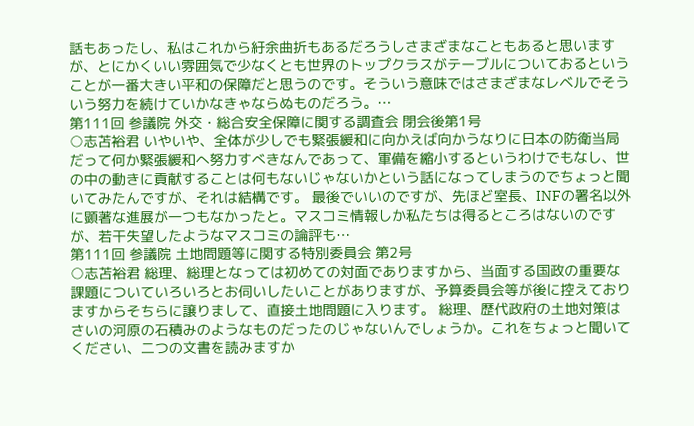話もあったし、私はこれから紆余曲折もあるだろうしさまざまなこともあると思いますが、とにかくいい雰囲気で少なくとも世界のトップクラスがテーブルについておるということが一番大きい平和の保障だと思うのです。そういう意味ではさまざまなレベルでそういう努力を続けていかなきゃならぬものだろう。…
第111回 参議院 外交・総合安全保障に関する調査会 閉会後第1号
○志苫裕君 いやいや、全体が少しでも緊張緩和に向かえば向かうなりに日本の防衛当局だって何か緊張緩和へ努力すべきなんであって、軍備を縮小するというわけでもなし、世の中の動きに貢献することは何もないじゃないかという話になってしまうのでちょっと聞いてみたんですが、それは結構です。 最後でいいのですが、先ほど室長、INFの署名以外に顕著な進展が一つもなかったと。マスコミ情報しか私たちは得るところはないのですが、若干失望したようなマスコミの論評も…
第111回 参議院 土地問題等に関する特別委員会 第2号
○志苫裕君 総理、総理となっては初めての対面でありますから、当面する国政の重要な課題についていろいろとお伺いしたいことがありますが、予算委員会等が後に控えておりますからそちらに譲りまして、直接土地問題に入ります。 総理、歴代政府の土地対策はさいの河原の石積みのようなものだったのじゃないんでしょうか。これをちょっと聞いてください、二つの文書を読みますか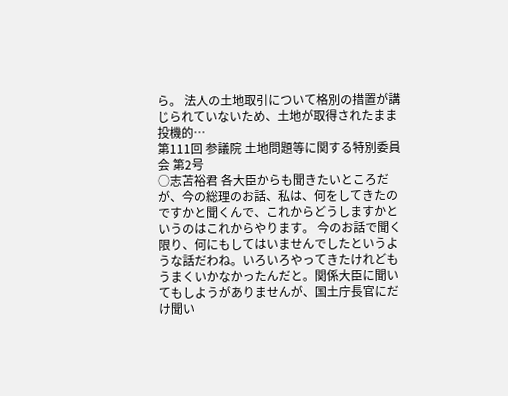ら。 法人の土地取引について格別の措置が講じられていないため、土地が取得されたまま投機的…
第111回 参議院 土地問題等に関する特別委員会 第2号
○志苫裕君 各大臣からも聞きたいところだが、今の総理のお話、私は、何をしてきたのですかと聞くんで、これからどうしますかというのはこれからやります。 今のお話で聞く限り、何にもしてはいませんでしたというような話だわね。いろいろやってきたけれどもうまくいかなかったんだと。関係大臣に聞いてもしようがありませんが、国土庁長官にだけ聞い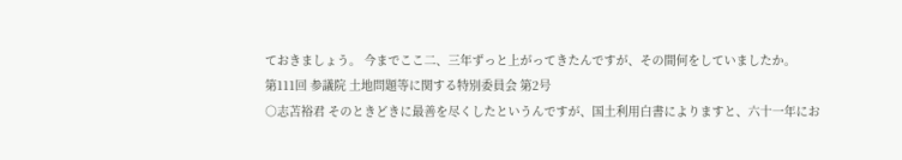ておきましょう。 今までここ二、三年ずっと上がってきたんですが、その間何をしていましたか。
第111回 参議院 土地問題等に関する特別委員会 第2号
○志苫裕君 そのときどきに最善を尽くしたというんですが、国土利用白書によりますと、六十一年にお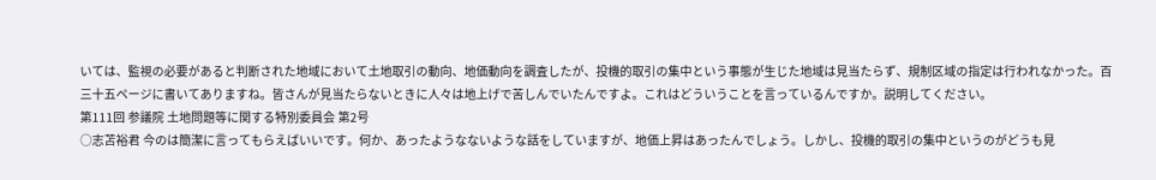いては、監視の必要があると判断された地域において土地取引の動向、地価動向を調査したが、投機的取引の集中という事態が生じた地域は見当たらず、規制区域の指定は行われなかった。百三十五ページに書いてありますね。皆さんが見当たらないときに人々は地上げで苦しんでいたんですよ。これはどういうことを言っているんですか。説明してください。
第111回 参議院 土地問題等に関する特別委員会 第2号
○志苫裕君 今のは簡潔に言ってもらえばいいです。何か、あったようなないような話をしていますが、地価上昇はあったんでしょう。しかし、投機的取引の集中というのがどうも見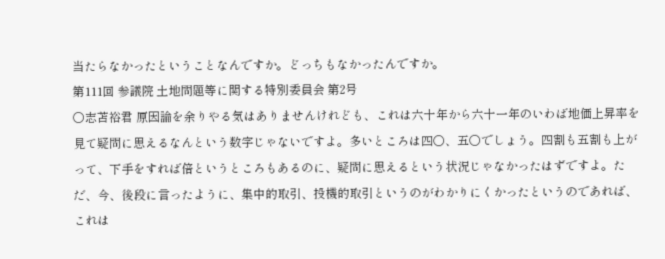当たらなかったということなんですか。どっちもなかったんですか。
第111回 参議院 土地問題等に関する特別委員会 第2号
○志苫裕君 原因論を余りやる気はありませんけれども、これは六十年から六十一年のいわば地価上昇率を見て疑問に思えるなんという数字じゃないですよ。多いところは四〇、五〇でしょう。四割も五割も上がって、下手をすれば倍というところもあるのに、疑問に思えるという状況じゃなかったはずですよ。ただ、今、後段に言ったように、集中的取引、投機的取引というのがわかりにくかったというのであれば、これは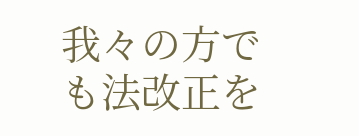我々の方でも法改正を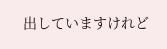出していますけれど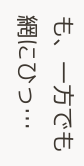も、一方でも網にひっ…